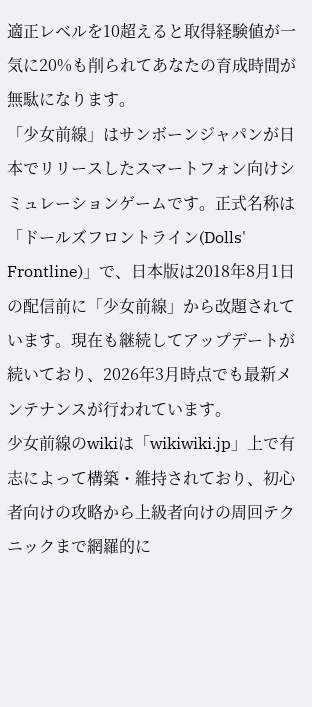適正レベルを10超えると取得経験値が一気に20%も削られてあなたの育成時間が無駄になります。
「少女前線」はサンボーンジャパンが日本でリリースしたスマートフォン向けシミュレーションゲームです。正式名称は「ドールズフロントライン(Dolls' Frontline)」で、日本版は2018年8月1日の配信前に「少女前線」から改題されています。現在も継続してアップデートが続いており、2026年3月時点でも最新メンテナンスが行われています。
少女前線のwikiは「wikiwiki.jp」上で有志によって構築・維持されており、初心者向けの攻略から上級者向けの周回テクニックまで網羅的に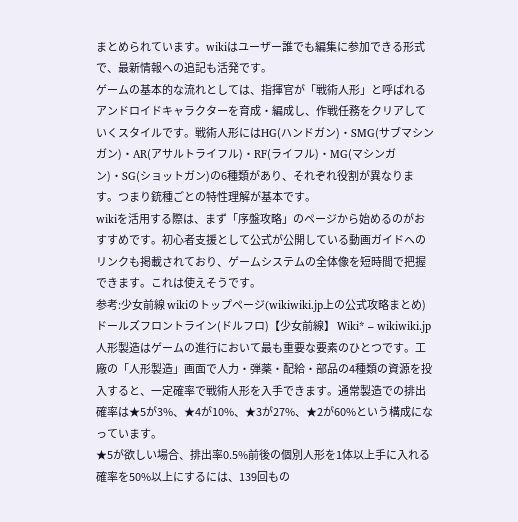まとめられています。wikiはユーザー誰でも編集に参加できる形式で、最新情報への追記も活発です。
ゲームの基本的な流れとしては、指揮官が「戦術人形」と呼ばれるアンドロイドキャラクターを育成・編成し、作戦任務をクリアしていくスタイルです。戦術人形にはHG(ハンドガン)・SMG(サブマシンガン)・AR(アサルトライフル)・RF(ライフル)・MG(マシンガン)・SG(ショットガン)の6種類があり、それぞれ役割が異なります。つまり銃種ごとの特性理解が基本です。
wikiを活用する際は、まず「序盤攻略」のページから始めるのがおすすめです。初心者支援として公式が公開している動画ガイドへのリンクも掲載されており、ゲームシステムの全体像を短時間で把握できます。これは使えそうです。
参考:少女前線 wikiのトップページ(wikiwiki.jp上の公式攻略まとめ)
ドールズフロントライン(ドルフロ)【少女前線】 Wiki* – wikiwiki.jp
人形製造はゲームの進行において最も重要な要素のひとつです。工廠の「人形製造」画面で人力・弾薬・配給・部品の4種類の資源を投入すると、一定確率で戦術人形を入手できます。通常製造での排出確率は★5が3%、★4が10%、★3が27%、★2が60%という構成になっています。
★5が欲しい場合、排出率0.5%前後の個別人形を1体以上手に入れる確率を50%以上にするには、139回もの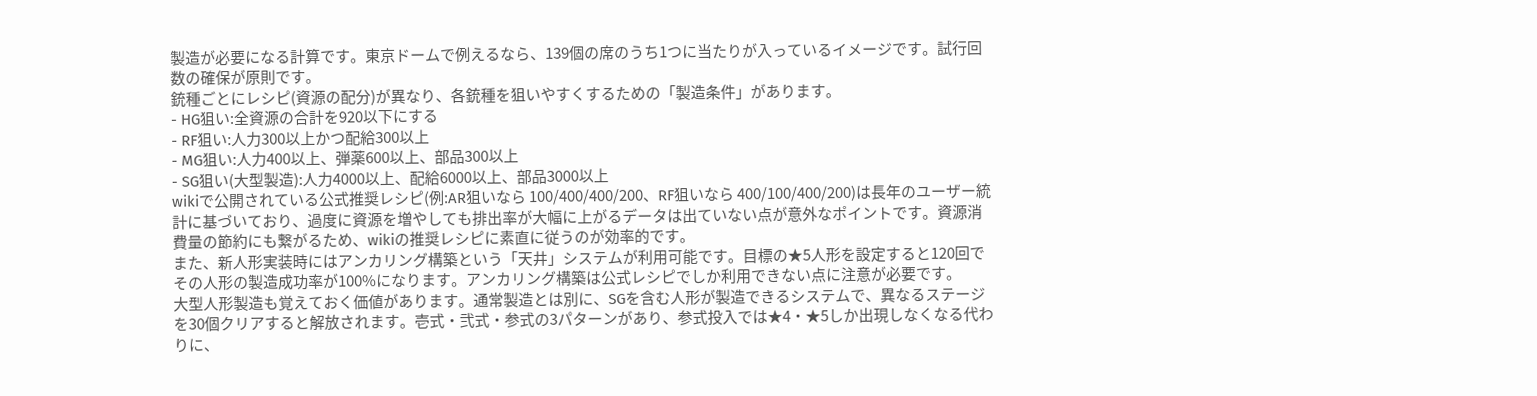製造が必要になる計算です。東京ドームで例えるなら、139個の席のうち1つに当たりが入っているイメージです。試行回数の確保が原則です。
銃種ごとにレシピ(資源の配分)が異なり、各銃種を狙いやすくするための「製造条件」があります。
- HG狙い:全資源の合計を920以下にする
- RF狙い:人力300以上かつ配給300以上
- MG狙い:人力400以上、弾薬600以上、部品300以上
- SG狙い(大型製造):人力4000以上、配給6000以上、部品3000以上
wikiで公開されている公式推奨レシピ(例:AR狙いなら 100/400/400/200、RF狙いなら 400/100/400/200)は長年のユーザー統計に基づいており、過度に資源を増やしても排出率が大幅に上がるデータは出ていない点が意外なポイントです。資源消費量の節約にも繋がるため、wikiの推奨レシピに素直に従うのが効率的です。
また、新人形実装時にはアンカリング構築という「天井」システムが利用可能です。目標の★5人形を設定すると120回でその人形の製造成功率が100%になります。アンカリング構築は公式レシピでしか利用できない点に注意が必要です。
大型人形製造も覚えておく価値があります。通常製造とは別に、SGを含む人形が製造できるシステムで、異なるステージを30個クリアすると解放されます。壱式・弐式・参式の3パターンがあり、参式投入では★4・★5しか出現しなくなる代わりに、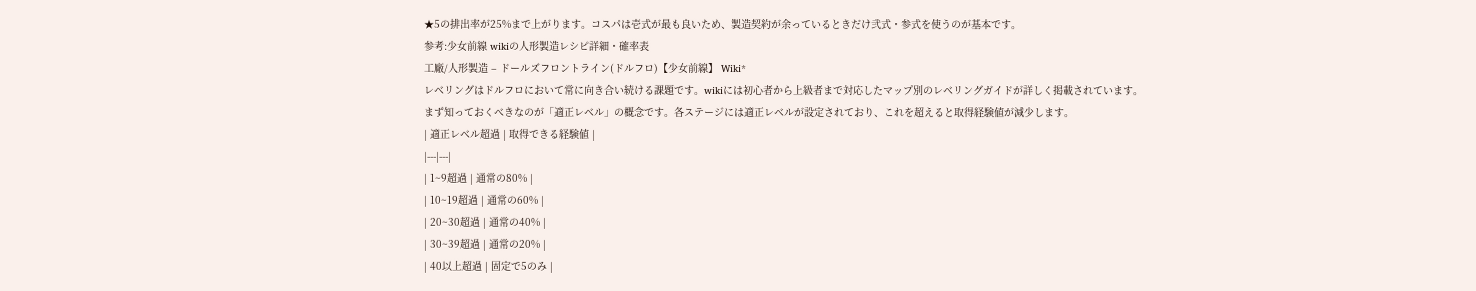★5の排出率が25%まで上がります。コスパは壱式が最も良いため、製造契約が余っているときだけ弐式・参式を使うのが基本です。
参考:少女前線 wikiの人形製造レシピ詳細・確率表
工廠/人形製造 – ドールズフロントライン(ドルフロ)【少女前線】 Wiki*
レベリングはドルフロにおいて常に向き合い続ける課題です。wikiには初心者から上級者まで対応したマップ別のレベリングガイドが詳しく掲載されています。
まず知っておくべきなのが「適正レベル」の概念です。各ステージには適正レベルが設定されており、これを超えると取得経験値が減少します。
| 適正レベル超過 | 取得できる経験値 |
|---|---|
| 1~9超過 | 通常の80% |
| 10~19超過 | 通常の60% |
| 20~30超過 | 通常の40% |
| 30~39超過 | 通常の20% |
| 40以上超過 | 固定で5のみ |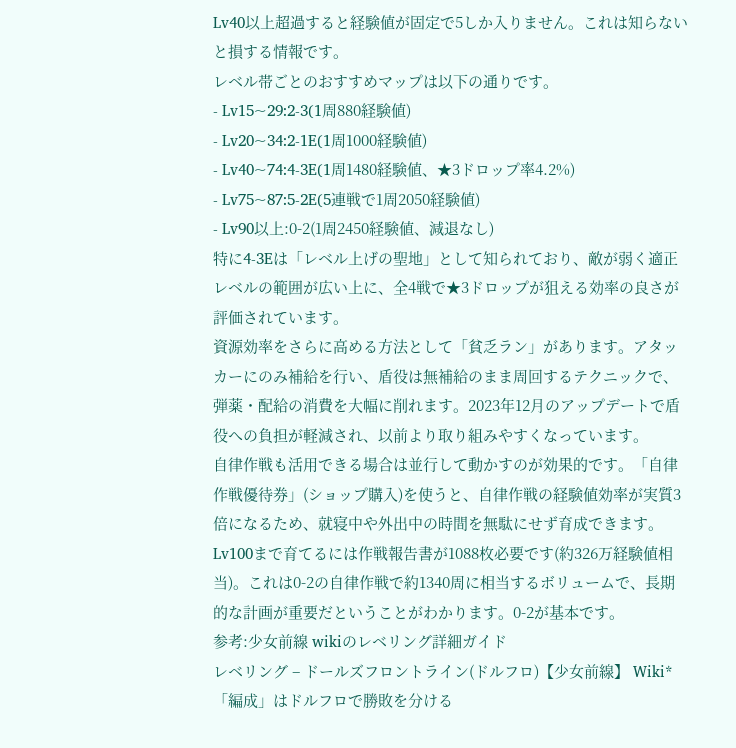Lv40以上超過すると経験値が固定で5しか入りません。これは知らないと損する情報です。
レベル帯ごとのおすすめマップは以下の通りです。
- Lv15~29:2-3(1周880経験値)
- Lv20~34:2-1E(1周1000経験値)
- Lv40~74:4-3E(1周1480経験値、★3ドロップ率4.2%)
- Lv75~87:5-2E(5連戦で1周2050経験値)
- Lv90以上:0-2(1周2450経験値、減退なし)
特に4-3Eは「レベル上げの聖地」として知られており、敵が弱く適正レベルの範囲が広い上に、全4戦で★3ドロップが狙える効率の良さが評価されています。
資源効率をさらに高める方法として「貧乏ラン」があります。アタッカーにのみ補給を行い、盾役は無補給のまま周回するテクニックで、弾薬・配給の消費を大幅に削れます。2023年12月のアップデートで盾役への負担が軽減され、以前より取り組みやすくなっています。
自律作戦も活用できる場合は並行して動かすのが効果的です。「自律作戦優待券」(ショップ購入)を使うと、自律作戦の経験値効率が実質3倍になるため、就寝中や外出中の時間を無駄にせず育成できます。
Lv100まで育てるには作戦報告書が1088枚必要です(約326万経験値相当)。これは0-2の自律作戦で約1340周に相当するボリュームで、長期的な計画が重要だということがわかります。0-2が基本です。
参考:少女前線 wikiのレベリング詳細ガイド
レベリング – ドールズフロントライン(ドルフロ)【少女前線】 Wiki*
「編成」はドルフロで勝敗を分ける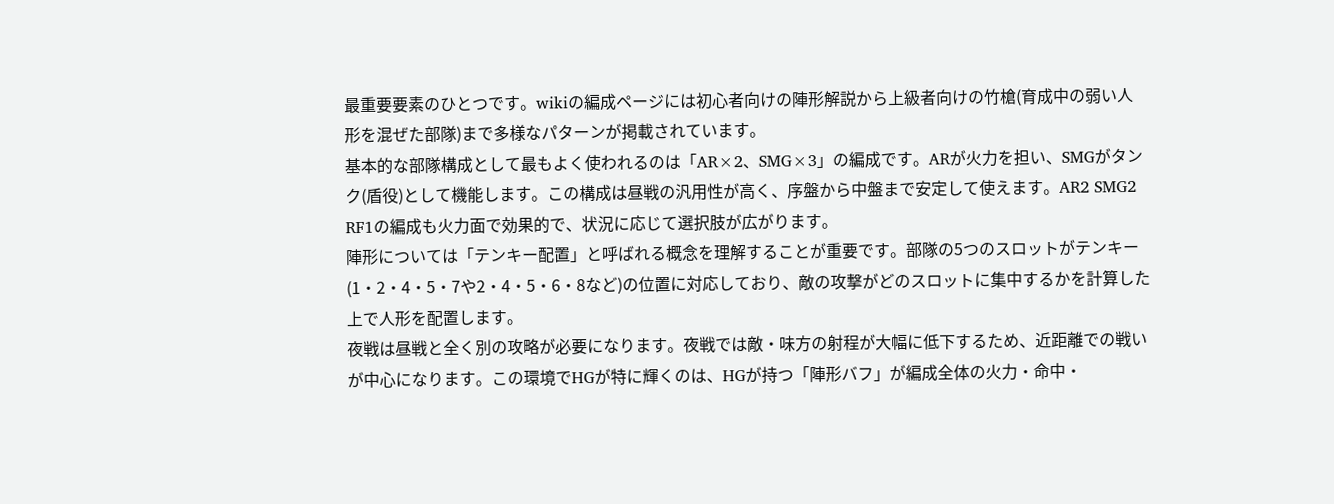最重要要素のひとつです。wikiの編成ページには初心者向けの陣形解説から上級者向けの竹槍(育成中の弱い人形を混ぜた部隊)まで多様なパターンが掲載されています。
基本的な部隊構成として最もよく使われるのは「AR×2、SMG×3」の編成です。ARが火力を担い、SMGがタンク(盾役)として機能します。この構成は昼戦の汎用性が高く、序盤から中盤まで安定して使えます。AR2 SMG2 RF1の編成も火力面で効果的で、状況に応じて選択肢が広がります。
陣形については「テンキー配置」と呼ばれる概念を理解することが重要です。部隊の5つのスロットがテンキー(1・2・4・5・7や2・4・5・6・8など)の位置に対応しており、敵の攻撃がどのスロットに集中するかを計算した上で人形を配置します。
夜戦は昼戦と全く別の攻略が必要になります。夜戦では敵・味方の射程が大幅に低下するため、近距離での戦いが中心になります。この環境でHGが特に輝くのは、HGが持つ「陣形バフ」が編成全体の火力・命中・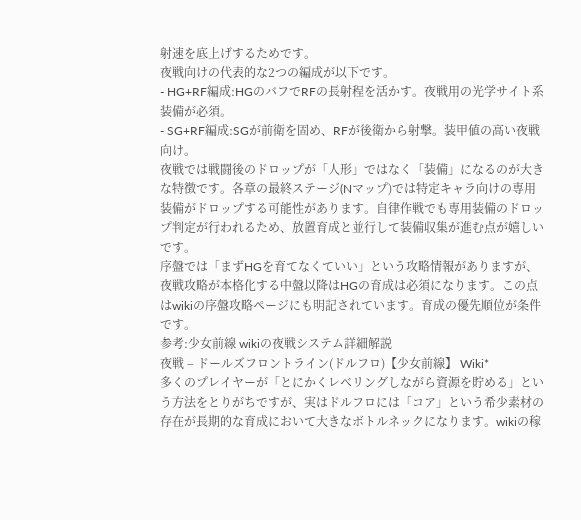射速を底上げするためです。
夜戦向けの代表的な2つの編成が以下です。
- HG+RF編成:HGのバフでRFの長射程を活かす。夜戦用の光学サイト系装備が必須。
- SG+RF編成:SGが前衛を固め、RFが後衛から射撃。装甲値の高い夜戦向け。
夜戦では戦闘後のドロップが「人形」ではなく「装備」になるのが大きな特徴です。各章の最終ステージ(Nマップ)では特定キャラ向けの専用装備がドロップする可能性があります。自律作戦でも専用装備のドロップ判定が行われるため、放置育成と並行して装備収集が進む点が嬉しいです。
序盤では「まずHGを育てなくていい」という攻略情報がありますが、夜戦攻略が本格化する中盤以降はHGの育成は必須になります。この点はwikiの序盤攻略ページにも明記されています。育成の優先順位が条件です。
参考:少女前線 wikiの夜戦システム詳細解説
夜戦 – ドールズフロントライン(ドルフロ)【少女前線】 Wiki*
多くのプレイヤーが「とにかくレベリングしながら資源を貯める」という方法をとりがちですが、実はドルフロには「コア」という希少素材の存在が長期的な育成において大きなボトルネックになります。wikiの稼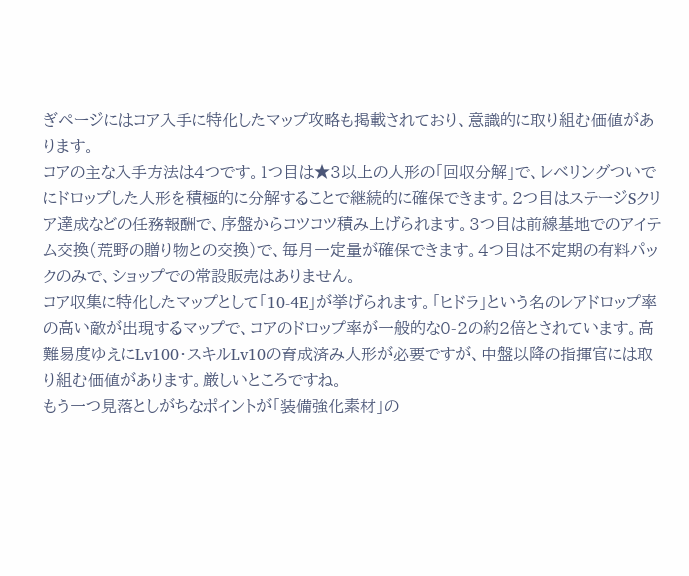ぎページにはコア入手に特化したマップ攻略も掲載されており、意識的に取り組む価値があります。
コアの主な入手方法は4つです。1つ目は★3以上の人形の「回収分解」で、レベリングついでにドロップした人形を積極的に分解することで継続的に確保できます。2つ目はステージSクリア達成などの任務報酬で、序盤からコツコツ積み上げられます。3つ目は前線基地でのアイテム交換(荒野の贈り物との交換)で、毎月一定量が確保できます。4つ目は不定期の有料パックのみで、ショップでの常設販売はありません。
コア収集に特化したマップとして「10-4E」が挙げられます。「ヒドラ」という名のレアドロップ率の高い敵が出現するマップで、コアのドロップ率が一般的な0-2の約2倍とされています。高難易度ゆえにLv100・スキルLv10の育成済み人形が必要ですが、中盤以降の指揮官には取り組む価値があります。厳しいところですね。
もう一つ見落としがちなポイントが「装備強化素材」の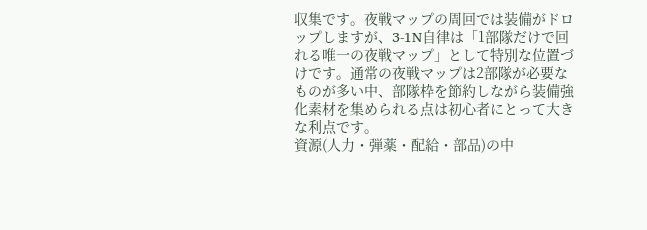収集です。夜戦マップの周回では装備がドロップしますが、3-1N自律は「1部隊だけで回れる唯一の夜戦マップ」として特別な位置づけです。通常の夜戦マップは2部隊が必要なものが多い中、部隊枠を節約しながら装備強化素材を集められる点は初心者にとって大きな利点です。
資源(人力・弾薬・配給・部品)の中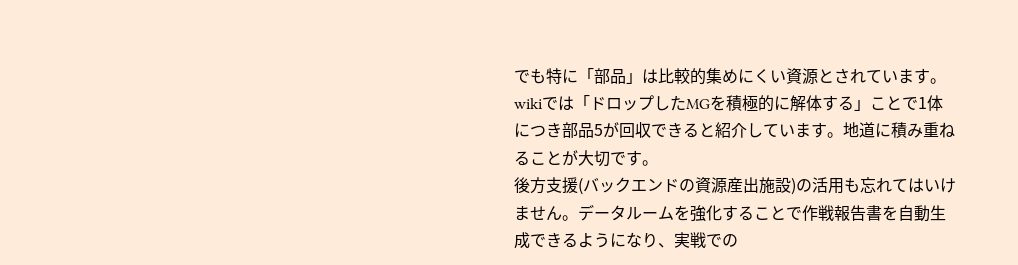でも特に「部品」は比較的集めにくい資源とされています。wikiでは「ドロップしたMGを積極的に解体する」ことで1体につき部品5が回収できると紹介しています。地道に積み重ねることが大切です。
後方支援(バックエンドの資源産出施設)の活用も忘れてはいけません。データルームを強化することで作戦報告書を自動生成できるようになり、実戦での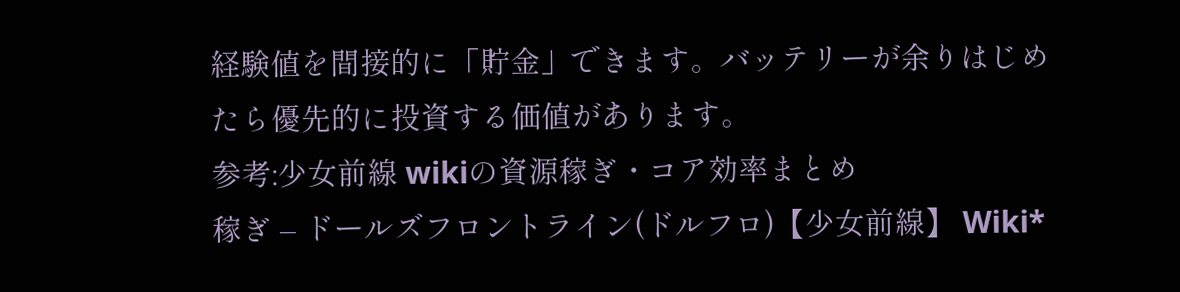経験値を間接的に「貯金」できます。バッテリーが余りはじめたら優先的に投資する価値があります。
参考:少女前線 wikiの資源稼ぎ・コア効率まとめ
稼ぎ – ドールズフロントライン(ドルフロ)【少女前線】 Wiki*